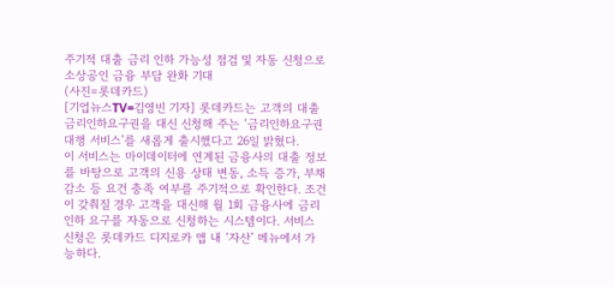주기적 대출 금리 인하 가능성 점검 및 자동 신청으로 소상공인 금융 부담 완화 기대
(사진=롯데카드)
[기업뉴스TV=김영빈 기자] 롯데카드는 고객의 대출 금리인하요구권을 대신 신청해 주는 ‘금리인하요구권 대행 서비스’를 새롭게 출시했다고 26일 밝혔다.
이 서비스는 마이데이터에 연계된 금융사의 대출 정보를 바탕으로 고객의 신용 상태 변동, 소득 증가, 부채 감소 등 요건 충족 여부를 주기적으로 확인한다. 조건이 갖춰질 경우 고객을 대신해 월 1회 금융사에 금리인하 요구를 자동으로 신청하는 시스템이다. 서비스 신청은 롯데카드 디지로카 앱 내 ‘자산’ 메뉴에서 가능하다.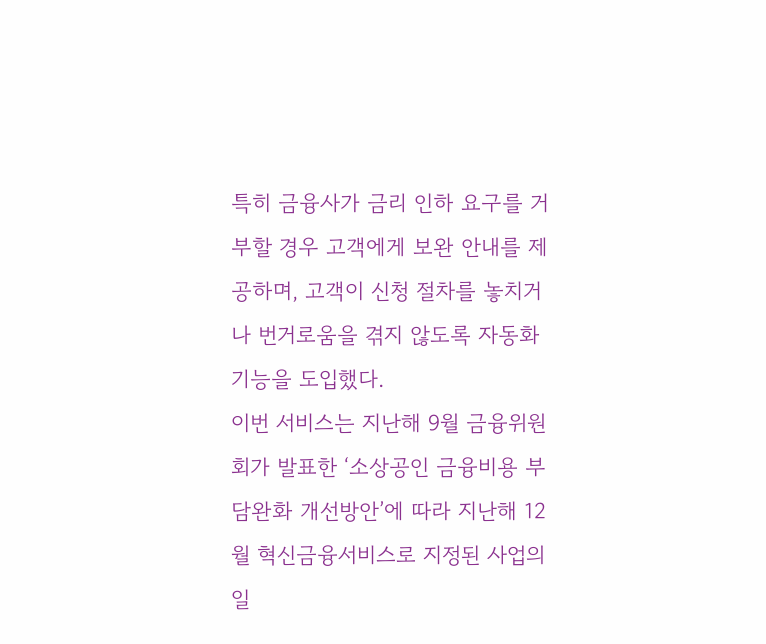특히 금융사가 금리 인하 요구를 거부할 경우 고객에게 보완 안내를 제공하며, 고객이 신청 절차를 놓치거나 번거로움을 겪지 않도록 자동화 기능을 도입했다.
이번 서비스는 지난해 9월 금융위원회가 발표한 ‘소상공인 금융비용 부담완화 개선방안’에 따라 지난해 12월 혁신금융서비스로 지정된 사업의 일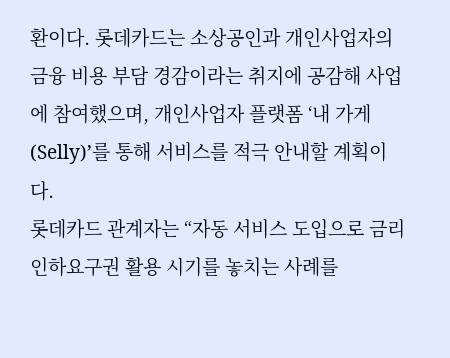환이다. 롯데카드는 소상공인과 개인사업자의 금융 비용 부담 경감이라는 취지에 공감해 사업에 참여했으며, 개인사업자 플랫폼 ‘내 가게(Selly)’를 통해 서비스를 적극 안내할 계획이다.
롯데카드 관계자는 “자동 서비스 도입으로 금리인하요구권 활용 시기를 놓치는 사례를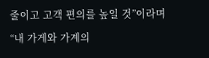줄이고 고객 편의를 높일 것”이라며 “내 가게와 가계의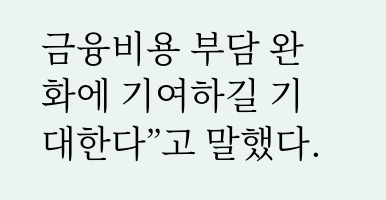금융비용 부담 완화에 기여하길 기대한다”고 말했다.